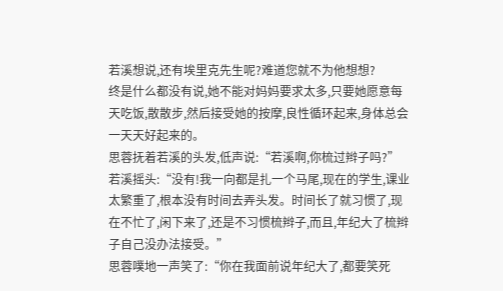若溪想说,还有埃里克先生呢?难道您就不为他想想?
终是什么都没有说,她不能对妈妈要求太多,只要她愿意每天吃饭,散散步,然后接受她的按摩,良性循环起来,身体总会一天天好起来的。
思蓉抚着若溪的头发,低声说:“若溪啊,你梳过辫子吗?”
若溪摇头:“没有!我一向都是扎一个马尾,现在的学生,课业太繁重了,根本没有时间去弄头发。时间长了就习惯了,现在不忙了,闲下来了,还是不习惯梳辫子,而且,年纪大了梳辫子自己没办法接受。”
思蓉噗地一声笑了:“你在我面前说年纪大了,都要笑死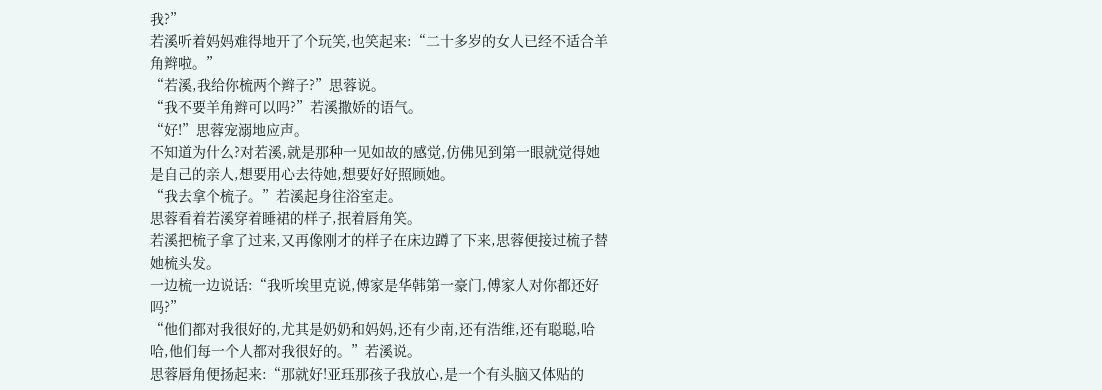我?”
若溪听着妈妈难得地开了个玩笑,也笑起来:“二十多岁的女人已经不适合羊角辫啦。”
“若溪,我给你梳两个辫子?”思蓉说。
“我不要羊角辫可以吗?”若溪撒娇的语气。
“好!”思蓉宠溺地应声。
不知道为什么?对若溪,就是那种一见如故的感觉,仿佛见到第一眼就觉得她是自己的亲人,想要用心去待她,想要好好照顾她。
“我去拿个梳子。”若溪起身往浴室走。
思蓉看着若溪穿着睡裙的样子,抿着唇角笑。
若溪把梳子拿了过来,又再像刚才的样子在床边蹲了下来,思蓉便接过梳子替她梳头发。
一边梳一边说话:“我听埃里克说,傅家是华韩第一豪门,傅家人对你都还好吗?”
“他们都对我很好的,尤其是奶奶和妈妈,还有少南,还有浩维,还有聪聪,哈哈,他们每一个人都对我很好的。”若溪说。
思蓉唇角便扬起来:“那就好!亚珏那孩子我放心,是一个有头脑又体贴的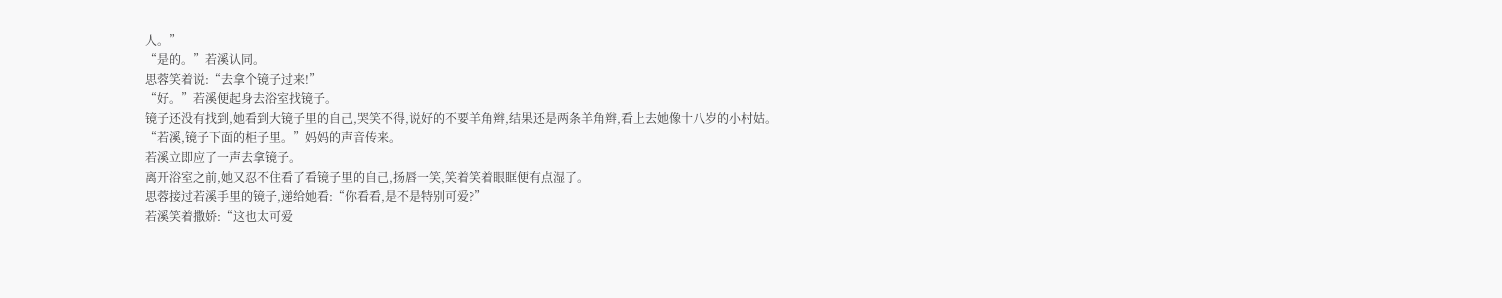人。”
“是的。”若溪认同。
思蓉笑着说:“去拿个镜子过来!”
“好。”若溪便起身去浴室找镜子。
镜子还没有找到,她看到大镜子里的自己,哭笑不得,说好的不要羊角辫,结果还是两条羊角辫,看上去她像十八岁的小村姑。
“若溪,镜子下面的柜子里。”妈妈的声音传来。
若溪立即应了一声去拿镜子。
离开浴室之前,她又忍不住看了看镜子里的自己,扬唇一笑,笑着笑着眼眶便有点湿了。
思蓉接过若溪手里的镜子,递给她看:“你看看,是不是特别可爱?”
若溪笑着撒娇:“这也太可爱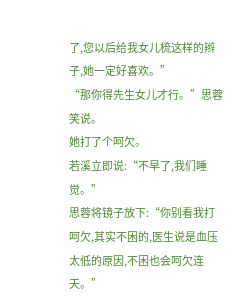了,您以后给我女儿梳这样的辫子,她一定好喜欢。”
“那你得先生女儿才行。”思蓉笑说。
她打了个呵欠。
若溪立即说:“不早了,我们睡觉。”
思蓉将镜子放下:“你别看我打呵欠,其实不困的,医生说是血压太低的原因,不困也会呵欠连天。”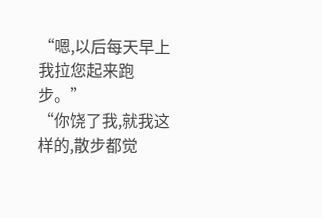“嗯,以后每天早上我拉您起来跑步。”
“你饶了我,就我这样的,散步都觉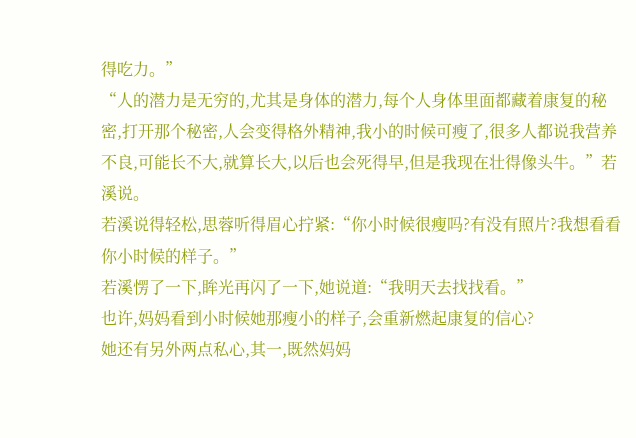得吃力。”
“人的潜力是无穷的,尤其是身体的潜力,每个人身体里面都藏着康复的秘密,打开那个秘密,人会变得格外精神,我小的时候可瘦了,很多人都说我营养不良,可能长不大,就算长大,以后也会死得早,但是我现在壮得像头牛。”若溪说。
若溪说得轻松,思蓉听得眉心拧紧:“你小时候很瘦吗?有没有照片?我想看看你小时候的样子。”
若溪愣了一下,眸光再闪了一下,她说道:“我明天去找找看。”
也许,妈妈看到小时候她那瘦小的样子,会重新燃起康复的信心?
她还有另外两点私心,其一,既然妈妈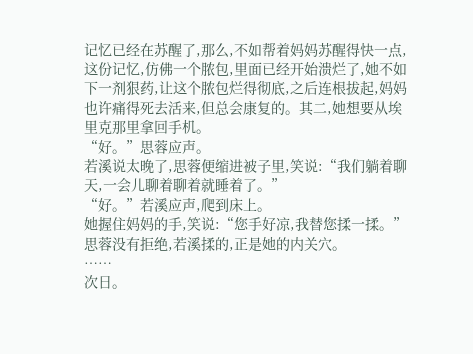记忆已经在苏醒了,那么,不如帮着妈妈苏醒得快一点,这份记忆,仿佛一个脓包,里面已经开始溃烂了,她不如下一剂狠药,让这个脓包烂得彻底,之后连根拔起,妈妈也许痛得死去活来,但总会康复的。其二,她想要从埃里克那里拿回手机。
“好。”思蓉应声。
若溪说太晚了,思蓉便缩进被子里,笑说:“我们躺着聊天,一会儿聊着聊着就睡着了。”
“好。”若溪应声,爬到床上。
她握住妈妈的手,笑说:“您手好凉,我替您揉一揉。”
思蓉没有拒绝,若溪揉的,正是她的内关穴。
……
次日。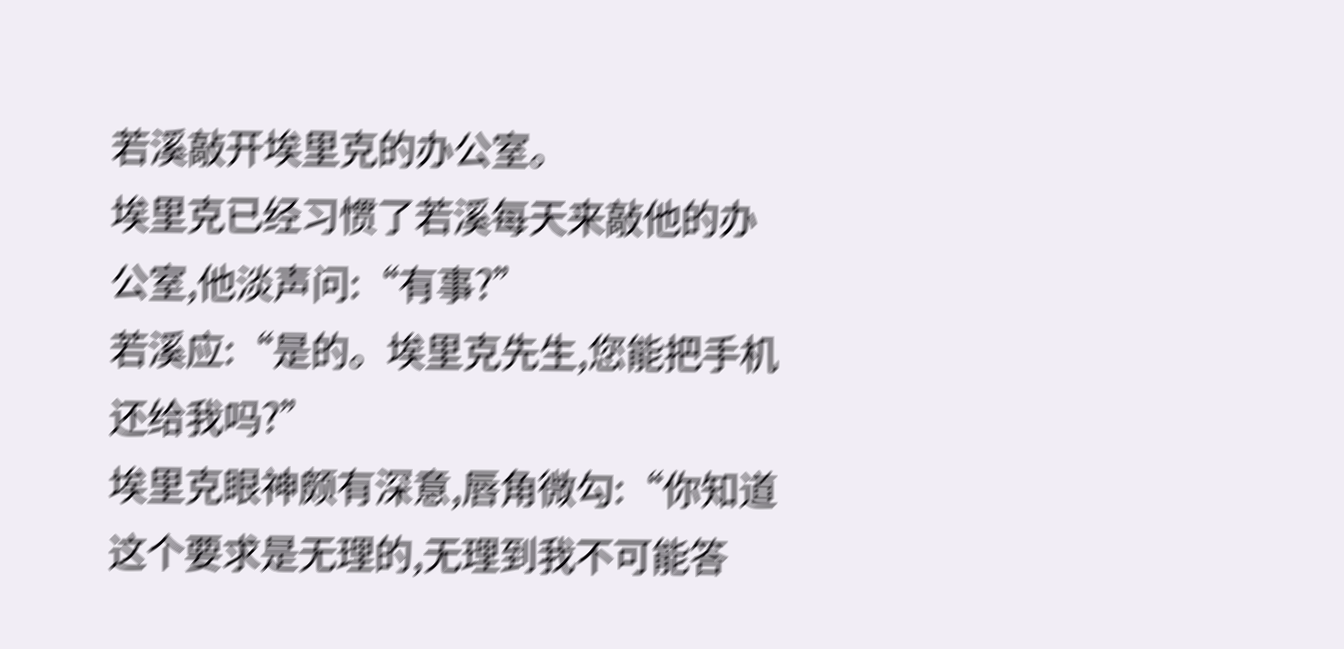若溪敲开埃里克的办公室。
埃里克已经习惯了若溪每天来敲他的办公室,他淡声问:“有事?”
若溪应:“是的。埃里克先生,您能把手机还给我吗?”
埃里克眼神颇有深意,唇角微勾:“你知道这个要求是无理的,无理到我不可能答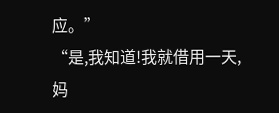应。”
“是,我知道!我就借用一天,妈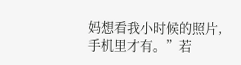妈想看我小时候的照片,手机里才有。”若